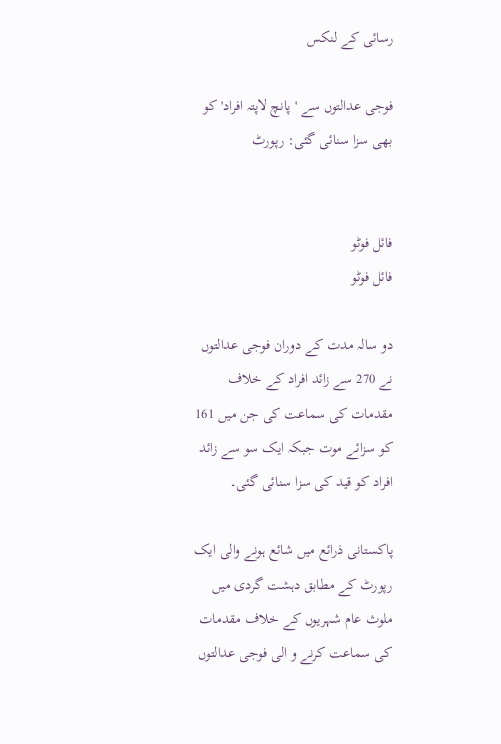رسائی کے لنکس

فوجی عدالتوں سے 'پانچ لاپتہ افراد' کو بھی سزا سنائی گئی: رپورٹ


فائل فوٹو
فائل فوٹو

دو سالہ مدت کے دوران فوجی عدالتوں نے 270 سے زائد افراد کے خلاف مقدمات کی سماعت کی جن میں 161 کو سزائے موت جبکہ ایک سو سے زائد افراد کو قید کی سزا سنائی گئی۔

پاکستانی ذرائع میں شائع ہونے والی ایک رپورٹ کے مطابق دہشت گردی میں ملوث عام شہریوں کے خلاف مقدمات کی سماعت کرنے و الی فوجی عدالتوں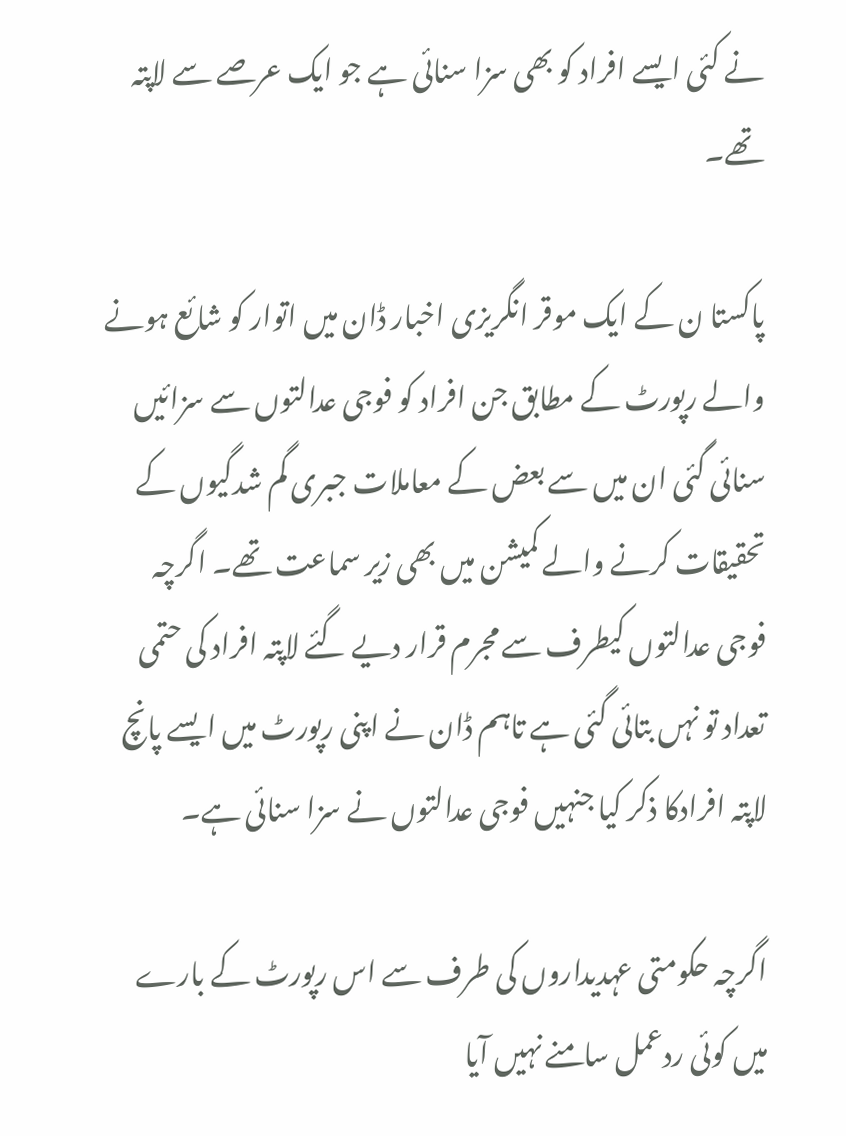نے کئی ایسے افراد کو بھی سزا سنائی ہے جو ایک عرصے سے لاپتہ تھے۔

پاکستا ن کے ایک موقر انگریزی اخبار ڈان میں اتوار کو شائع ہونے والے رپورٹ کے مطابق جن افراد کو فوجی عدالتوں سے سزائیں سنائی گئی ان میں سے بعض کے معاملات جبری گم شدگیوں کے تحقیقات کرنے والے کمیشن میں بھی زیر سماعت تھے۔ اگرچہ فوجی عدالتوں کیطرف سے مجرم قرار دیے گئے لاپتہ افراد کی حتمی تعداد تو نہں بتائی گئی ہے تاہم ڈان نے اپنی رپورٹ میں ایسے پانچ لاپتہ افرادکا ذکر کیا جنہیں فوجی عدالتوں نے سزا سنائی ہے۔

اگرچہ حکومتی عہدیداروں کی طرف سے اس رپورٹ کے بارے میں کوئی ردعمل سامنے نہیں آیا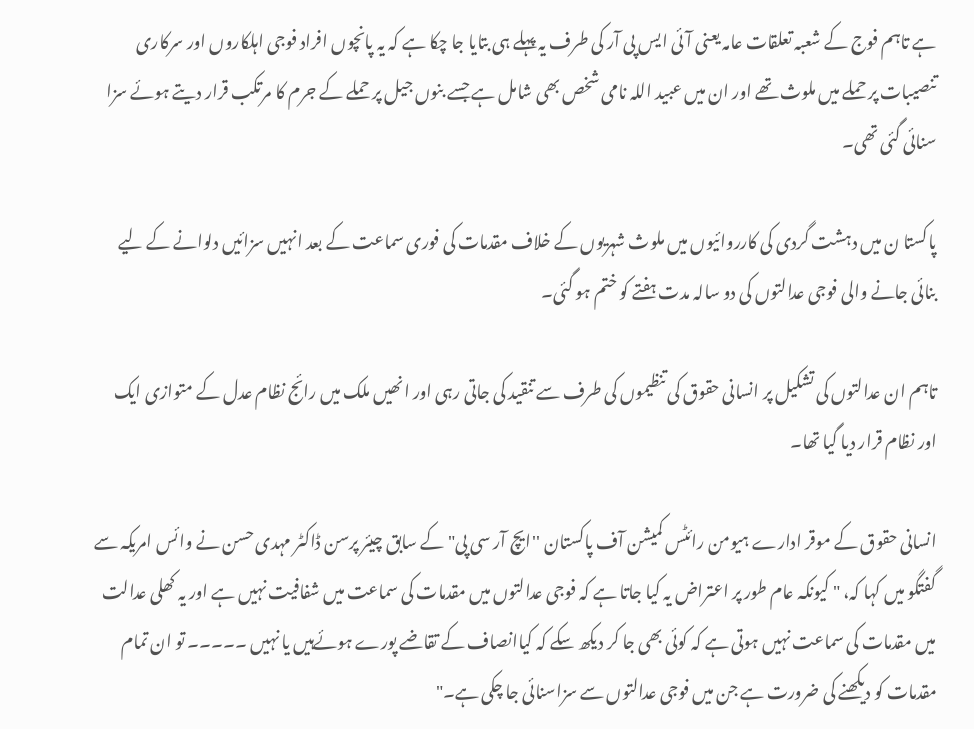ہے تاہم فوج کے شعبہ تعلقات عامہ یعنی آئی ایس پی آر کی طرف یہ پہلے ہی بتایا جا چکا ہے کہ یہ پانچوں افراد فوجی اہلکاروں اور سرکاری تنصیبات پر حملے میں ملوث تھے اور ان میں عبید اللہ نامی شخص بھی شامل ہے جسے بنوں جیل پر حملے کے جرم کا مرتکب قرار دیتے ہوئے سزا سنائی گئی تھی۔

پاکستا ن میں دہشت گردی کی کارروائیوں میں ملوث شہریوں کے خلاف مقدمات کی فوری سماعت کے بعد انہیں سزائیں دلوانے کے لیے بنائی جانے والی فوجی عدالتوں کی دو سالہ مدت ہفتے کو ختم ہو گئی۔

تاہم ان عدالتوں کی تشکیل پر انسانی حقوق کی تنظیموں کی طرف سے تنقید کی جاتی رہی اور انھیں ملک میں رائج نظام عدل کے متوازی ایک اور نظام قرار دیا گیا تھا۔

انسانی حقوق کے موقر ادارے ہیومن رائٹس کمیشن آف پاکستان ''ایچ آر سی پی" کے سابق چیئر پرسن ڈاکٹر مہدی حسن نے وائس امریکہ سے گفتگو میں کہا کہ، " کیونکہ عام طور پر اعتراض یہ کیا جاتا ہے کہ فوجی عدالتوں میں مقدمات کی سماعت میں شفافیت نہیں ہے اور یہ کھلی عدالت میں مقدمات کی سماعت نہیں ہوتی ہے کہ کوئی بھی جا کر دیکھ سکے کہ کیاانصاف کے تقاضے پورے ہوئےہیں یا نہیں ۔۔۔۔۔ تو ان تمام مقدمات کو دیکھنے کی ضرورت ہے جن میں فوجی عدالتوں سے سزاسنائی جا چکی ہے۔"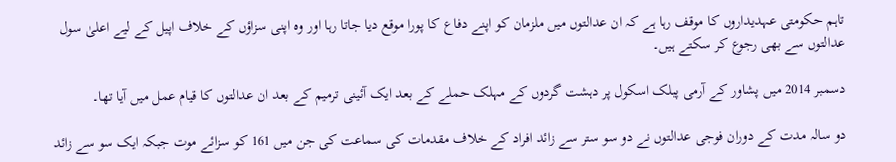تاہم حکومتی عہدیداروں کا موقف رہا ہے کہ ان عدالتوں میں ملزمان کو اپنے دفاع کا پورا موقع دیا جاتا رہا اور وہ اپنی سزاؤں کے خلاف اپیل کے لیے اعلیٰ سول عدالتوں سے بھی رجوع کر سکتے ہیں۔

دسمبر 2014 میں پشاور کے آرمی پبلک اسکول پر دہشت گردوں کے مہلک حملے کے بعد ایک آئینی ترمیم کے بعد ان عدالتوں کا قیام عمل میں آیا تھا۔

دو سالہ مدت کے دوران فوجی عدالتوں نے دو سو ستر سے زائد افراد کے خلاف مقدمات کی سماعت کی جن میں 161 کو سزائے موت جبکہ ایک سو سے زائد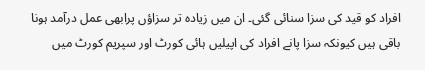افراد کو قید کی سزا سنائی گئی۔ ان میں زیادہ تر سزاؤں پرابھی عمل درآمد ہونا باقی ہیں کیونکہ سزا پانے افراد کی اپیلیں ہائی کورٹ اور سپریم کورٹ میں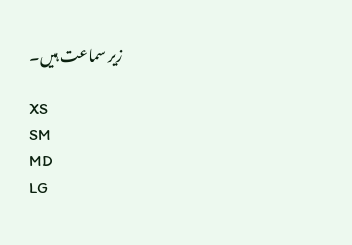زیر سماعت ہیں۔

XS
SM
MD
LG